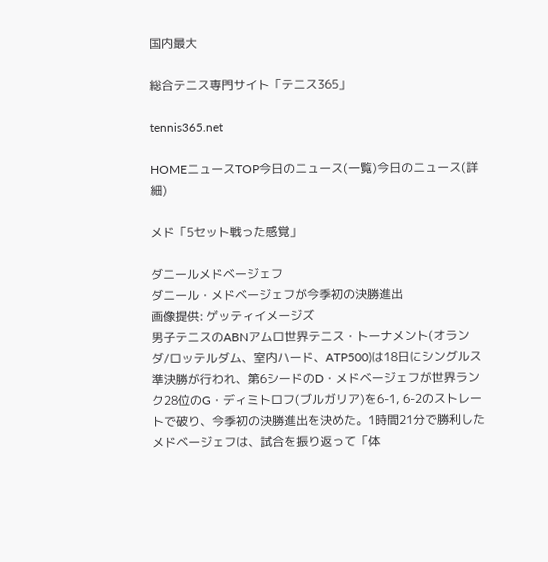国内最大

総合テニス専門サイト「テニス365」

tennis365.net

HOMEニュースTOP今日のニュース(一覧)今日のニュース(詳細)

メド「5セット戦った感覚」

ダニールメドベージェフ
ダニール・メドベージェフが今季初の決勝進出
画像提供: ゲッティイメージズ
男子テニスのABNアムロ世界テニス・トーナメント(オランダ/ロッテルダム、室内ハード、ATP500)は18日にシングルス準決勝が行われ、第6シードのD・メドベージェフが世界ランク28位のG・ディミトロフ(ブルガリア)を6-1, 6-2のストレートで破り、今季初の決勝進出を決めた。1時間21分で勝利したメドベージェフは、試合を振り返って「体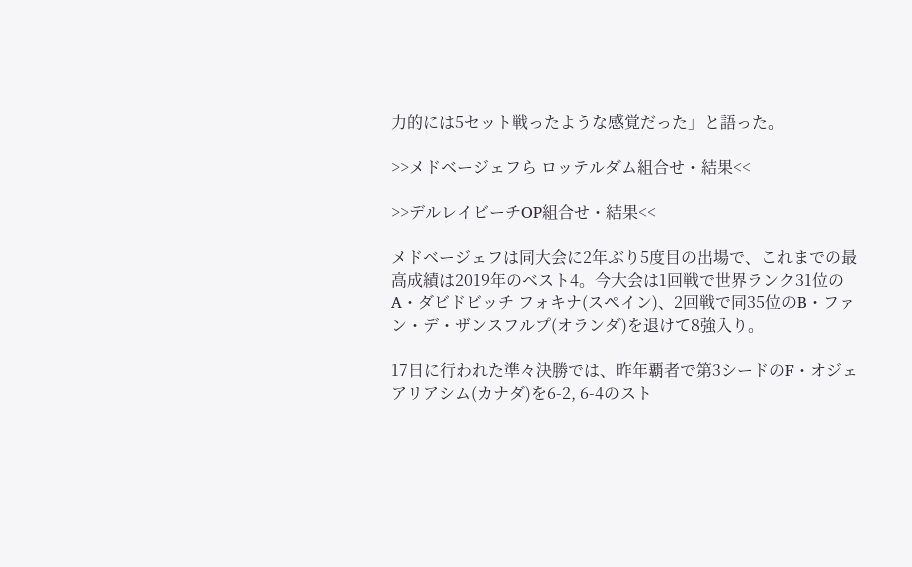力的には5セット戦ったような感覚だった」と語った。

>>メドベージェフら ロッテルダム組合せ・結果<<

>>デルレイビーチOP組合せ・結果<<

メドベージェフは同大会に2年ぶり5度目の出場で、これまでの最高成績は2019年のベスト4。今大会は1回戦で世界ランク31位のA・ダビドビッチ フォキナ(スペイン)、2回戦で同35位のB・ファン・デ・ザンスフルプ(オランダ)を退けて8強入り。

17日に行われた準々決勝では、昨年覇者で第3シードのF・オジェ アリアシム(カナダ)を6-2, 6-4のスト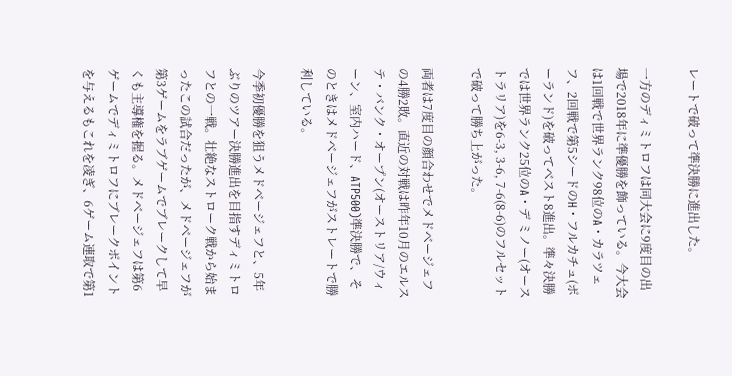レートで破って準決勝に進出した。

一方のディミトロフは同大会に9度目の出場で2018年に準優勝を飾っている。今大会は1回戦で世界ランク98位のA・カラツェフ、2回戦で第5シードのH・フルカチュ(ポーランド)を破ってベスト8進出。準々決勝では世界ランク25位のA・デ ミノー(オーストラリア)を6-3, 3-6, 7-6(8-6)のフルセットで破って勝ち上がった。

両者は7度目の顔合わせでメドベージェフの4勝2敗。直近の対戦は昨年10月のエルステ・バンク・オープン(オーストリア/ウィーン、室内ハード、ATP500)準決勝で、そのときはメドベージェフがストレートで勝利している。

今季初優勝を狙うメドベージェフと、5年ぶりのツアー決勝進出を目指すディミトロフとの一戦。壮絶なストローク戦から始まったこの試合だったが、メドベージェフが第3ゲームをラブゲームでブレークして早くも主導権を握る。メドベージェフは第6ゲームでディミトロフにブレークポイントを与えるもこれを凌ぎ、6ゲーム連取で第1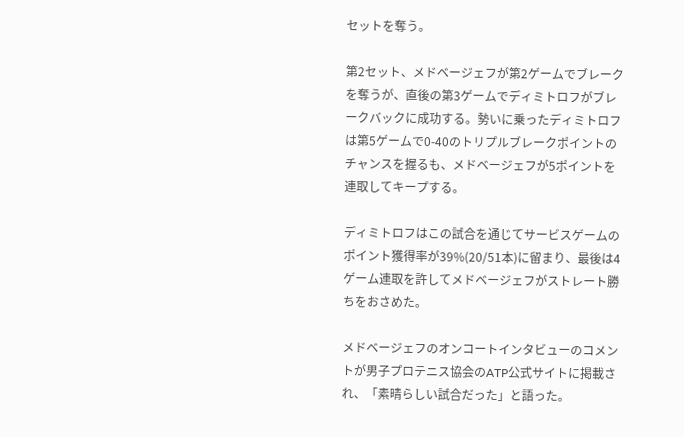セットを奪う。

第2セット、メドベージェフが第2ゲームでブレークを奪うが、直後の第3ゲームでディミトロフがブレークバックに成功する。勢いに乗ったディミトロフは第5ゲームで0-40のトリプルブレークポイントのチャンスを握るも、メドベージェフが5ポイントを連取してキープする。

ディミトロフはこの試合を通じてサービスゲームのポイント獲得率が39%(20/51本)に留まり、最後は4ゲーム連取を許してメドベージェフがストレート勝ちをおさめた。

メドベージェフのオンコートインタビューのコメントが男子プロテニス協会のATP公式サイトに掲載され、「素晴らしい試合だった」と語った。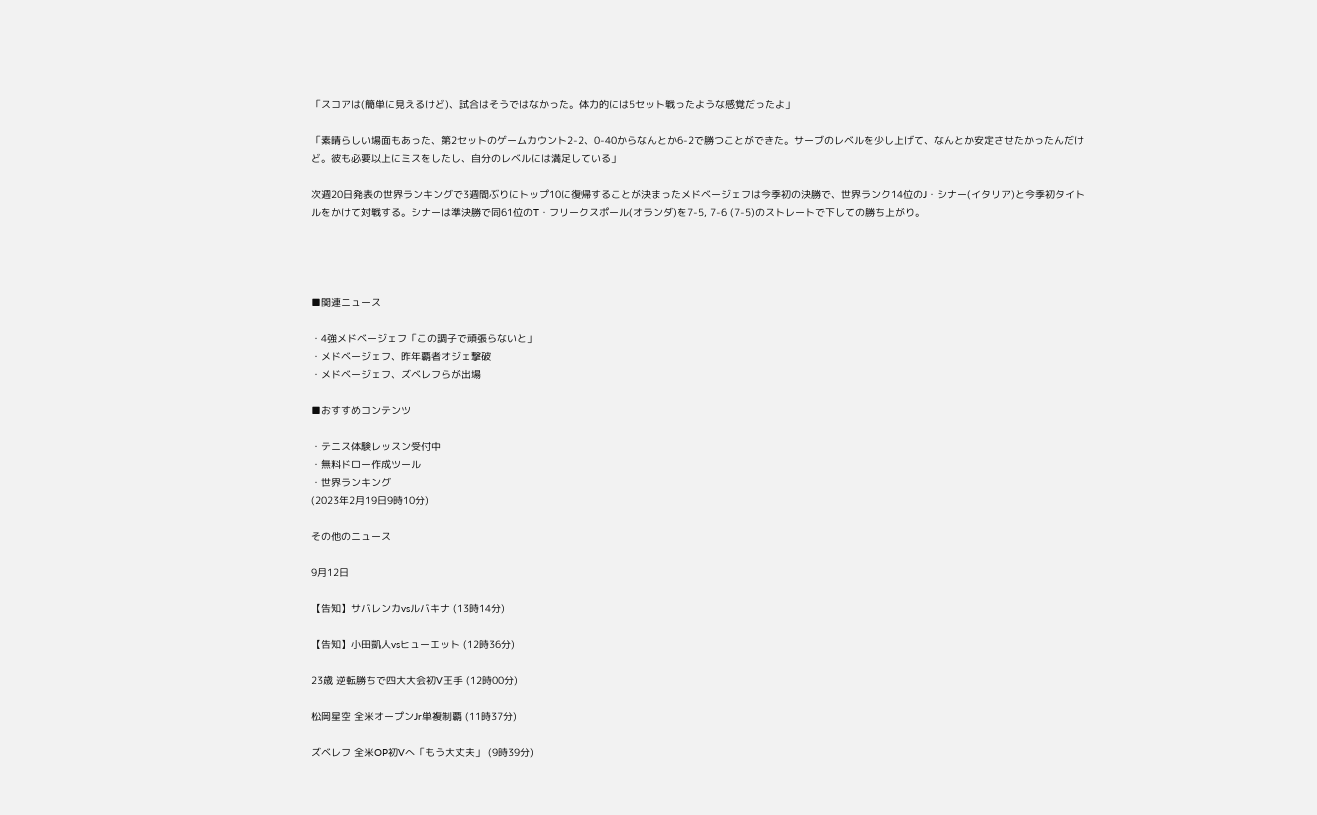「スコアは(簡単に見えるけど)、試合はそうではなかった。体力的には5セット戦ったような感覚だったよ」

「素晴らしい場面もあった、第2セットのゲームカウント2-2、0-40からなんとか6-2で勝つことができた。サーブのレベルを少し上げて、なんとか安定させたかったんだけど。彼も必要以上にミスをしたし、自分のレベルには満足している」

次週20日発表の世界ランキングで3週間ぶりにトップ10に復帰することが決まったメドベージェフは今季初の決勝で、世界ランク14位のJ・シナー(イタリア)と今季初タイトルをかけて対戦する。シナーは準決勝で同61位のT・フリークスポール(オランダ)を7-5, 7-6 (7-5)のストレートで下しての勝ち上がり。




■関連ニュース

・4強メドベージェフ「この調子で頑張らないと」
・メドベージェフ、昨年覇者オジェ撃破
・メドベージェフ、ズベレフらが出場

■おすすめコンテンツ

・テニス体験レッスン受付中
・無料ドロー作成ツール
・世界ランキング
(2023年2月19日9時10分)

その他のニュース

9月12日

【告知】サバレンカvsルバキナ (13時14分)

【告知】小田凱人vsヒューエット (12時36分)

23歳 逆転勝ちで四大大会初V王手 (12時00分)

松岡星空 全米オープンJr単複制覇 (11時37分)

ズベレフ 全米OP初Vへ「もう大丈夫」 (9時39分)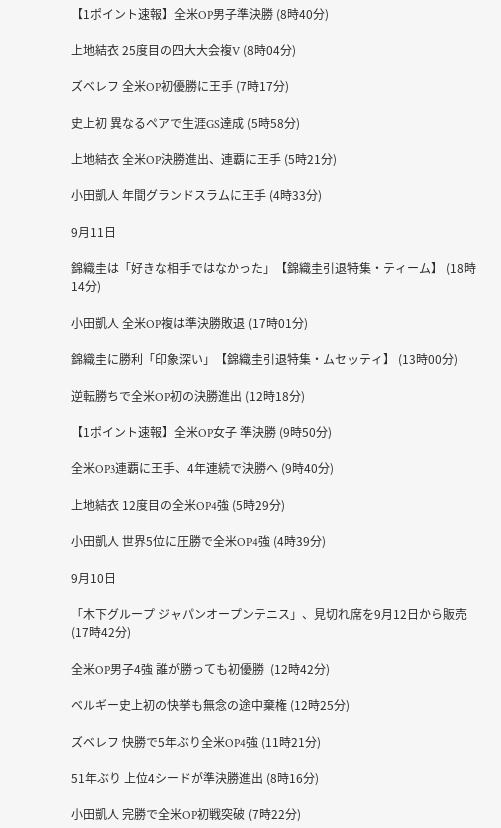【1ポイント速報】全米OP男子準決勝 (8時40分)

上地結衣 25度目の四大大会複V (8時04分)

ズベレフ 全米OP初優勝に王手 (7時17分)

史上初 異なるペアで生涯GS達成 (5時58分)

上地結衣 全米OP決勝進出、連覇に王手 (5時21分)

小田凱人 年間グランドスラムに王手 (4時33分)

9月11日

錦織圭は「好きな相手ではなかった」【錦織圭引退特集・ティーム】 (18時14分)

小田凱人 全米OP複は準決勝敗退 (17時01分)

錦織圭に勝利「印象深い」【錦織圭引退特集・ムセッティ】 (13時00分)

逆転勝ちで全米OP初の決勝進出 (12時18分)

【1ポイント速報】全米OP女子 準決勝 (9時50分)

全米OP3連覇に王手、4年連続で決勝へ (9時40分)

上地結衣 12度目の全米OP4強 (5時29分)

小田凱人 世界5位に圧勝で全米OP4強 (4時39分)

9月10日

「木下グループ ジャパンオープンテニス」、見切れ席を9月12日から販売 (17時42分)

全米OP男子4強 誰が勝っても初優勝  (12時42分)

ベルギー史上初の快挙も無念の途中棄権 (12時25分)

ズベレフ 快勝で5年ぶり全米OP4強 (11時21分)

51年ぶり 上位4シードが準決勝進出 (8時16分)

小田凱人 完勝で全米OP初戦突破 (7時22分)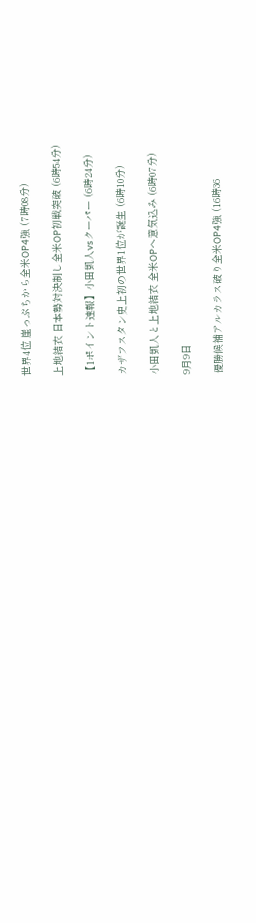世界4位 崖っぷちから全米OP4強 (7時08分)

上地結衣 日本勢対決制し全米OP初戦突破 (6時54分)

【1ポイント速報】小田凱人vsクーパー (6時24分)

カザフスタン史上初の世界1位が誕生 (6時10分)

小田凱人と上地結衣 全米OPへ意気込み (6時07分)

9月9日

優勝候補アルカラス破り全米OP4強 (16時36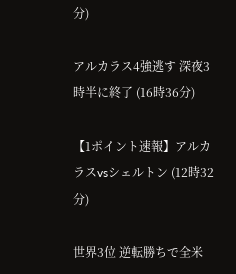分)

アルカラス4強逃す 深夜3時半に終了 (16時36分)

【1ポイント速報】アルカラスvsシェルトン (12時32分)

世界3位 逆転勝ちで全米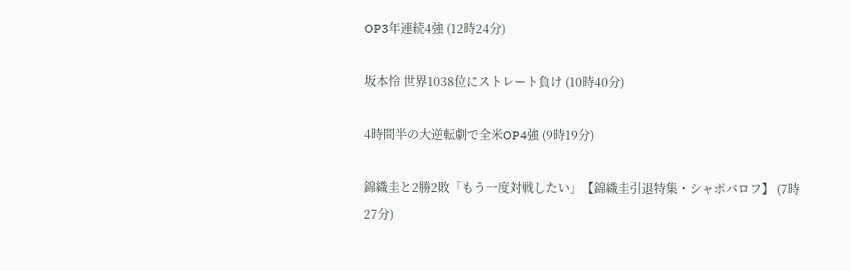OP3年連続4強 (12時24分)

坂本怜 世界1038位にストレート負け (10時40分)

4時間半の大逆転劇で全米OP4強 (9時19分)

錦織圭と2勝2敗「もう一度対戦したい」【錦織圭引退特集・シャポバロフ】 (7時27分)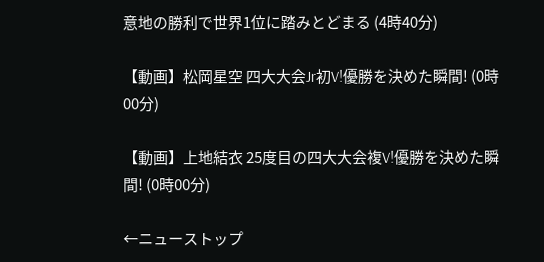意地の勝利で世界1位に踏みとどまる (4時40分)

【動画】松岡星空 四大大会Jr初V!優勝を決めた瞬間! (0時00分)

【動画】上地結衣 25度目の四大大会複V!優勝を決めた瞬間! (0時00分)

←ニューストップ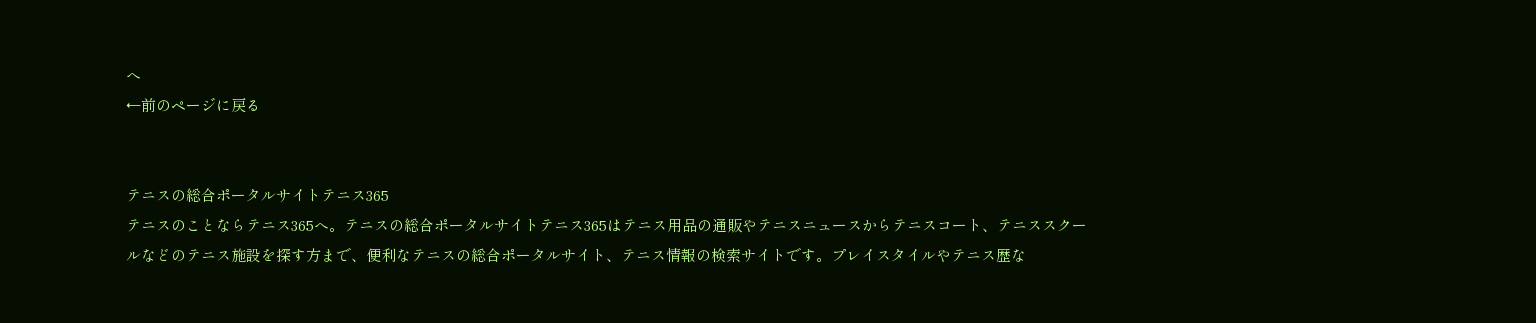へ
←前のページに戻る


テニスの総合ポータルサイトテニス365
テニスのことならテニス365へ。テニスの総合ポータルサイトテニス365はテニス用品の通販やテニスニュースからテニスコート、テニススクールなどのテニス施設を探す方まで、便利なテニスの総合ポータルサイト、テニス情報の検索サイトです。プレイスタイルやテニス歴な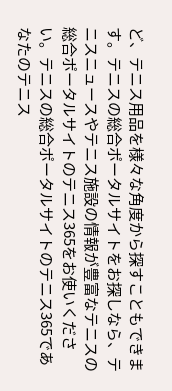ど、テニス用品を様々な角度から探すこともできます。テニスの総合ポータルサイトをお探しなら、テニスニュースやテニス施設の情報が豊富なテニスの総合ポータルサイトのテニス365をお使いください。テニスの総合ポータルサイトのテニス365であなたのテニス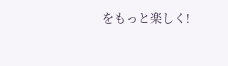をもっと楽しく!